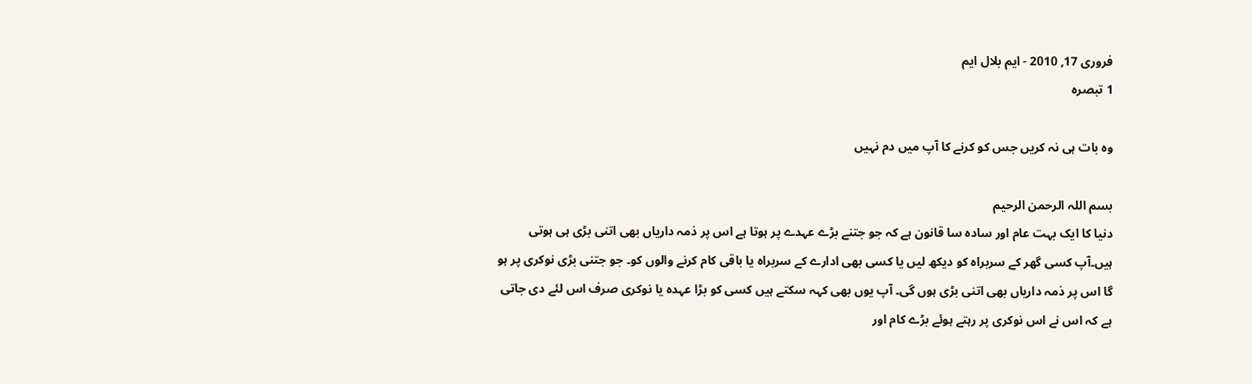فروری 17, 2010 - ایم بلال ایم
1 تبصرہ

وہ بات ہی نہ کریں جس کو کرنے کا آپ میں دم نہیں

بسم اللہ الرحمن الرحیم
دنیا کا ایک بہت عام اور سادہ سا قانون ہے کہ جو جتنے بڑے عہدے پر ہوتا ہے اس پر ذمہ داریاں بھی اتنی بڑی ہی ہوتی ہیں۔آپ کسی گھر کے سربراہ کو دیکھ لیں یا کسی بھی ادارے کے سربراہ یا باقی کام کرنے والوں کو۔ جو جتنی بڑی نوکری پر ہو گا اس پر ذمہ داریاں بھی اتنی بڑی ہوں گی۔ آپ یوں بھی کہہ سکتے ہیں کسی کو بڑا عہدہ یا نوکری صرف اس لئے دی جاتی ہے کہ اس نے اس نوکری پر رہتے ہوئے بڑے کام اور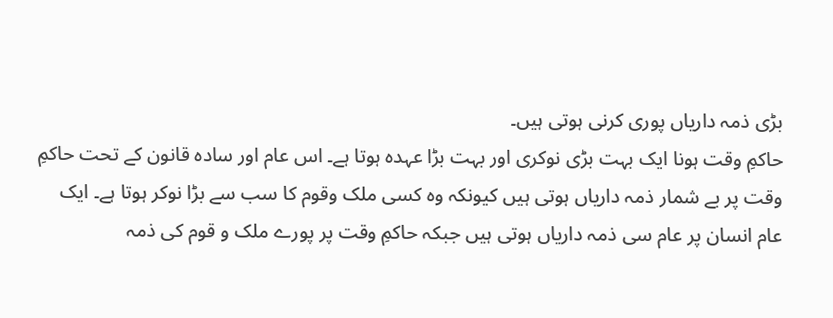بڑی ذمہ داریاں پوری کرنی ہوتی ہیں۔
حاکمِ وقت ہونا ایک بہت بڑی نوکری اور بہت بڑا عہدہ ہوتا ہے۔ اس عام اور سادہ قانون کے تحت حاکمِ وقت پر بے شمار ذمہ داریاں ہوتی ہیں کیونکہ وہ کسی ملک وقوم کا سب سے بڑا نوکر ہوتا ہے۔ ایک عام انسان پر عام سی ذمہ داریاں ہوتی ہیں جبکہ حاکمِ وقت پر پورے ملک و قوم کی ذمہ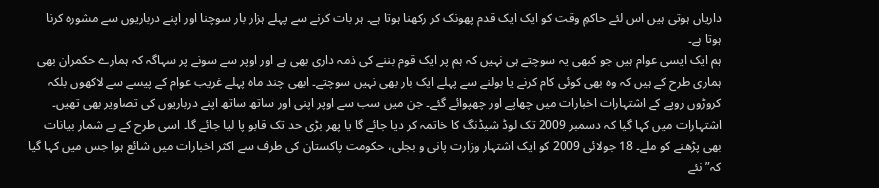داریاں ہوتی ہیں اس لئے حاکمِ وقت کو ایک ایک قدم پھونک کر رکھنا ہوتا ہے۔ ہر بات کرنے سے پہلے ہزار بار سوچنا اور اپنے درباریوں سے مشورہ کرنا ہوتا ہے۔
ہم ایک ایسی عوام ہیں جو کبھی یہ سوچتے ہی نہیں کہ ہم پر ایک قوم بننے کی ذمہ داری بھی ہے اور اوپر سے سونے پر سہاگہ کہ ہمارے حکمران بھی ہماری طرح کے ہیں کہ وہ بھی کوئی کام کرنے یا بولنے سے پہلے ایک بار بھی نہیں سوچتے۔ ابھی چند ماہ پہلے غریب عوام کے پیسے سے لاکھوں بلکہ کروڑوں روپے کے اشتہارات اخبارات میں چھاپے اور چھپوائے گئے۔ جن میں سب سے اوپر اپنی اور ساتھ ساتھ اپنے درباریوں کی تصاویر بھی تھیں۔ اشتہارات میں کہا گیا کہ دسمبر 2009 تک لوڈ شیڈنگ کا خاتمہ کر دیا جائے گا یا پھر بڑی حد تک قابو پا لیا جائے گا۔ اسی طرح کے بے شمار بیانات بھی پڑھنے کو ملے۔ 18 جولائی 2009 کو ایک اشتہار وزارت پانی و بجلی، حکومت پاکستان کی طرف سے اکثر اخبارات میں شائع ہوا جس میں کہا گیا کہ”نئے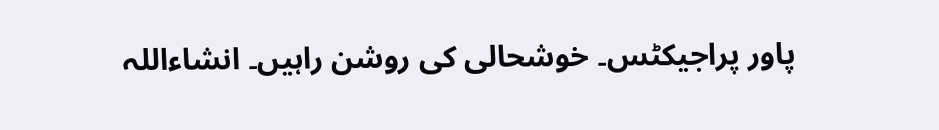پاور پراجیکٹس۔ خوشحالی کی روشن راہیں۔ انشاءاللہ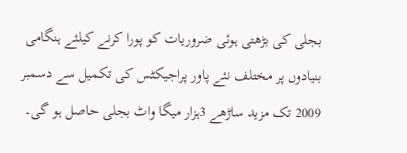بجلی کی بڑھتی ہوئی ضروریات کو پورا کرنے کیلئے ہنگامی بنیادوں پر مختلف نئے پاور پراجیکٹس کی تکمیل سے دسمبر 2009 تک مزید ساڑھے 3ہزار میگا واٹ بجلی حاصل ہو گی۔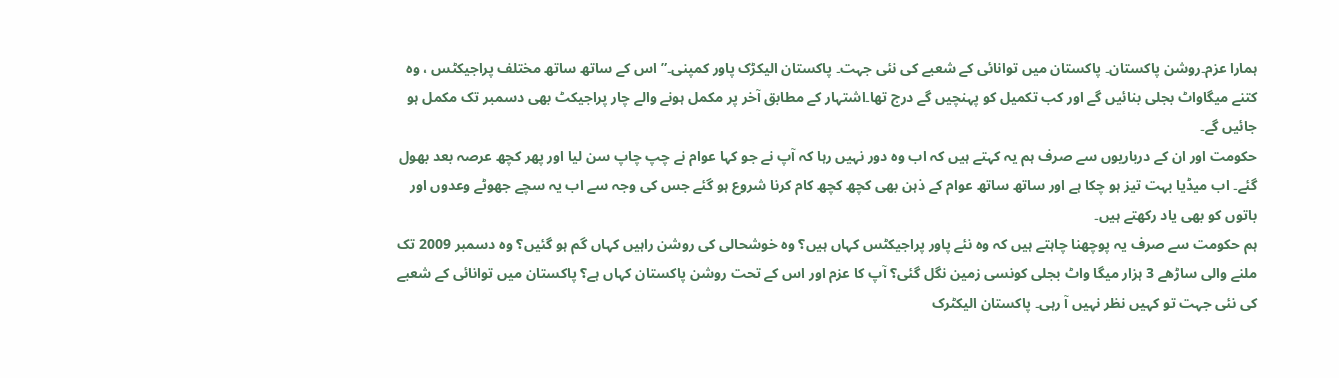ہمارا عزم۔روشن پاکستان۔ پاکستان میں توانائی کے شعبے کی نئی جہت۔ پاکستان الیکڑک پاور کمپنی۔” اس کے ساتھ ساتھ مختلف پراجیکٹس ، وہ کتنے میگاواٹ بجلی بنائیں گے اور کب تکمیل کو پہنچیں گے درج تھا۔اشتہار کے مطابق آخر پر مکمل ہونے والے چار پراجیکٹ بھی دسمبر تک مکمل ہو جائیں گے۔
حکومت اور ان کے درباریوں سے صرف ہم یہ کہتے ہیں کہ اب وہ دور نہیں رہا کہ آپ نے جو کہا عوام نے چپ چاپ سن لیا اور پھر کچھ عرصہ بعد بھول گئے۔ اب میڈیا بہت تیز ہو چکا ہے اور ساتھ ساتھ عوام کے ذہن بھی کچھ کچھ کام کرنا شروع ہو گئے جس کی وجہ سے اب یہ سچے جھوٹے وعدوں اور باتوں کو بھی یاد رکھتے ہیں۔
ہم حکومت سے صرف یہ پوچھنا چاہتے ہیں کہ وہ نئے پاور پراجیکٹس کہاں ہیں؟ وہ خوشحالی کی روشن راہیں کہاں گم ہو گئیں؟ وہ دسمبر 2009 تک ملنے والی ساڑھے 3 ہزار میگا واٹ بجلی کونسی زمین نگل گئی؟ آپ کا عزم اور اس کے تحت روشن پاکستان کہاں ہے؟ پاکستان میں توانائی کے شعبے کی نئی جہت تو کہیں نظر نہیں آ رہی۔ پاکستان الیکٹرک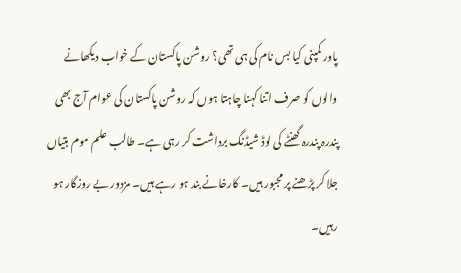پاور کمپنی کیا بس نام کی ہی تھی؟ روشن پاکستان کے خواب دیکھانے والوں کو صرف اتنا کہنا چاہتا ہوں کہ روشن پاکستان کی عوام آج بھی پندرہ پندرہ گھنٹے کی لوڈ شیڈنگ برداشت کر رہی ہے۔ طالب علم موم بتیاں جلا کر پڑھنے پر مجبور ہیں۔ کارخانے بند ہو رہے ہیں۔ مزدور بے روزگار ہو رہیں۔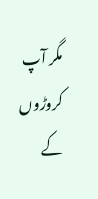مگر آپ کروڑوں کے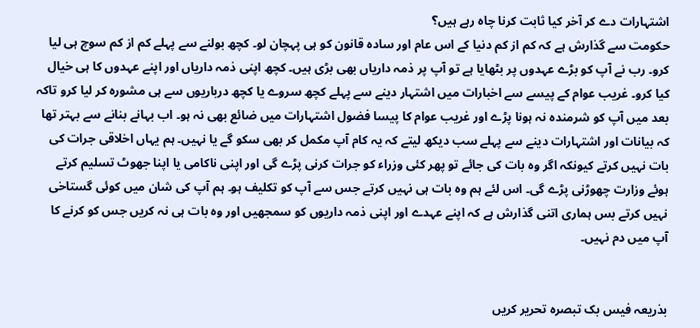اشتہارات دے کر آخر کیا ثابت کرنا چاہ رہے ہیں؟
حکومت سے گذارش ہے کہ کم از کم دنیا کے اس عام اور سادہ قانون کو ہی پہچان لو۔ کچھ بولنے سے پہلے کم از کم سوچ ہی لیا کرو۔ رب نے آپ کو بڑے عہدوں پر بٹھایا ہے تو آپ پر ذمہ داریاں بھی بڑی ہیں۔ کچھ اپنی ذمہ داریاں اور اپنے عہدوں کا ہی خیال کیا کرو۔ غریب عوام کے پیسے سے اخبارات میں اشتہار دینے سے پہلے کچھ سروے یا کچھ درباریوں سے ہی مشورہ کر لیا کرو تاکہ بعد میں آپ کو شرمندہ نہ ہونا پڑے اور غریب عوام کا پیسا فضول اشتہارات میں ضائع بھی نہ ہو۔ اب بہانے بنانے سے بہتر تھا کہ بیانات اور اشتہارات دینے سے پہلے سب دیکھ لیتے کہ یہ کام آپ مکمل کر بھی سکو گے یا نہیں۔ ہم یہاں اخلاقی جرات کی بات نہیں کرتے کیونکہ اگر وہ بات کی جائے تو پھر کئی وزراء کو جرات کرنی پڑے گی اور اپنی ناکامی یا اپنا جھوٹ تسلیم کرتے ہوئے وزارت چھوڑنی پڑے گی۔ اس لئے ہم وہ بات ہی نہیں کرتے جس سے آپ کو تکلیف ہو۔ ہم آپ کی شان میں کوئی گستاخی نہیں کرتے بس ہماری اتنی گذارش ہے کہ اپنے عہدے اور اپنی ذمہ داریوں کو سمجھیں اور وہ بات ہی نہ کریں جس کو کرنے کا آپ میں دم نہیں۔


بذریعہ فیس بک تبصرہ تحریر کریں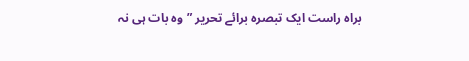براہ راست ایک تبصرہ برائے تحریر ”وہ بات ہی نہ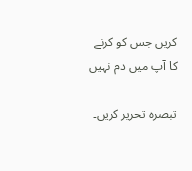کریں جس کو کرنے کا آپ میں دم نہیں

تبصرہ تحریر کریں۔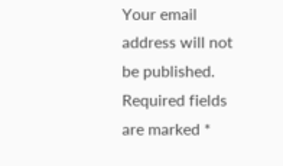Your email address will not be published. Required fields are marked *